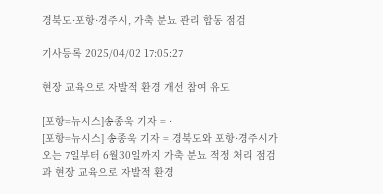경북도·포항·경주시, 가축 분뇨 관리 합동 점검

기사등록 2025/04/02 17:05:27

현장 교육으로 자발적 환경 개선 참여 유도

[포항=뉴시스]송종욱 기자 = ·
[포항=뉴시스] 송종욱 기자 = 경북도와 포항·경주시가 오는 7일부터 6월30일까지 가축 분뇨 적정 처리 점검과 현장 교육으로 자발적 환경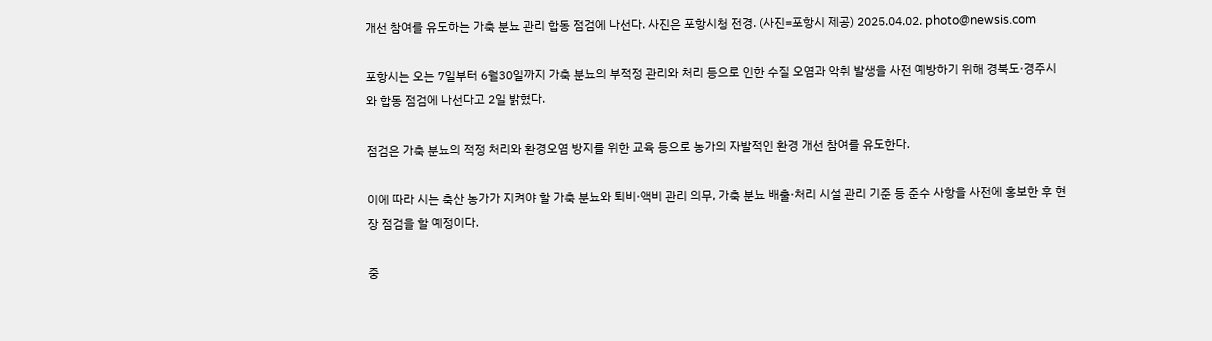개선 참여를 유도하는 가축 분뇨 관리 합동 점검에 나선다. 사진은 포항시청 전경. (사진=포항시 제공) 2025.04.02. photo@newsis.com

포항시는 오는 7일부터 6월30일까지 가축 분뇨의 부적정 관리와 처리 등으로 인한 수질 오염과 악취 발생을 사전 예방하기 위해 경북도·경주시와 합동 점검에 나선다고 2일 밝혔다.

점검은 가축 분뇨의 적정 처리와 환경오염 방지를 위한 교육 등으로 농가의 자발적인 환경 개선 참여를 유도한다.

이에 따라 시는 축산 농가가 지켜야 할 가축 분뇨와 퇴비·액비 관리 의무, 가축 분뇨 배출·처리 시설 관리 기준 등 준수 사항을 사전에 홍보한 후 현장 점검을 할 예정이다.

중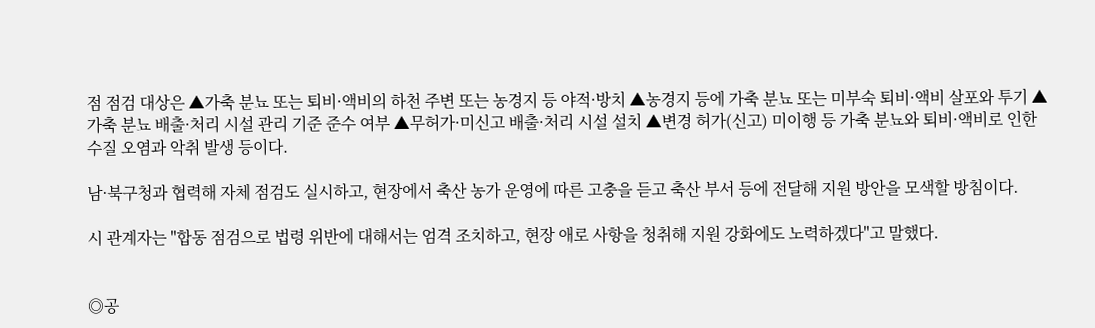점 점검 대상은 ▲가축 분뇨 또는 퇴비·액비의 하천 주변 또는 농경지 등 야적·방치 ▲농경지 등에 가축 분뇨 또는 미부숙 퇴비·액비 살포와 투기 ▲가축 분뇨 배출·처리 시설 관리 기준 준수 여부 ▲무허가·미신고 배출·처리 시설 설치 ▲변경 허가(신고) 미이행 등 가축 분뇨와 퇴비·액비로 인한 수질 오염과 악취 발생 등이다.

남·북구청과 협력해 자체 점검도 실시하고, 현장에서 축산 농가 운영에 따른 고충을 듣고 축산 부서 등에 전달해 지원 방안을 모색할 방침이다.

시 관계자는 "합동 점검으로 법령 위반에 대해서는 엄격 조치하고, 현장 애로 사항을 청취해 지원 강화에도 노력하겠다"고 말했다.


◎공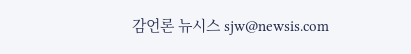감언론 뉴시스 sjw@newsis.com